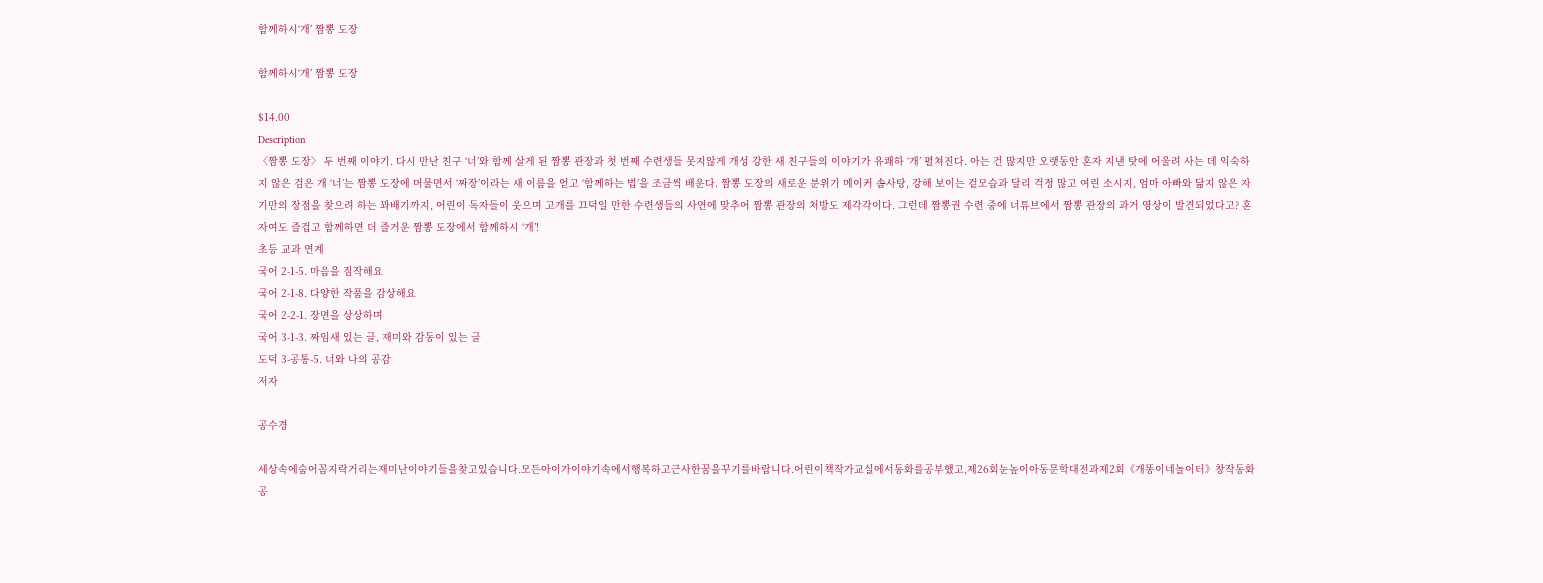함께하시‘개’ 짬뽕 도장

함께하시‘개’ 짬뽕 도장

$14.00
Description
〈짬뽕 도장〉 두 번째 이야기. 다시 만난 친구 ‘너’와 함께 살게 된 짬뽕 관장과 첫 번째 수련생들 못지않게 개성 강한 새 친구들의 이야기가 유쾌하 ‘개’ 펼쳐진다. 아는 건 많지만 오랫동안 혼자 지낸 탓에 어울려 사는 데 익숙하지 않은 검은 개 ‘너’는 짬뽕 도장에 머물면서 ‘짜장’이라는 새 이름을 얻고 ‘함께하는 법’을 조금씩 배운다. 짬뽕 도장의 새로운 분위기 메이커 솜사탕, 강해 보이는 겉모습과 달리 걱정 많고 여린 소시지, 엄마 아빠와 닮지 않은 자기만의 장점을 찾으려 하는 꽈배기까지, 어린이 독자들이 웃으며 고개를 끄덕일 만한 수련생들의 사연에 맞추어 짬뽕 관장의 처방도 제각각이다. 그런데 짬뽕권 수련 중에 너튜브에서 짬뽕 관장의 과거 영상이 발견되었다고? 혼자여도 즐겁고 함께하면 더 즐거운 짬뽕 도장에서 함께하시 ‘개’!
초등 교과 연계
국어 2-1-5. 마음을 짐작해요
국어 2-1-8. 다양한 작품을 감상해요
국어 2-2-1. 장면을 상상하며
국어 3-1-3. 짜임새 있는 글, 재미와 감동이 있는 글
도덕 3-공통-5. 너와 나의 공감
저자

공수경

세상속에숨어꼼지락거리는재미난이야기들을찾고있습니다.모든아이가이야기속에서행복하고근사한꿈을꾸기를바랍니다.어린이책작가교실에서동화를공부했고,제26회눈높이아동문학대전과제2회《개똥이네놀이터》창작동화공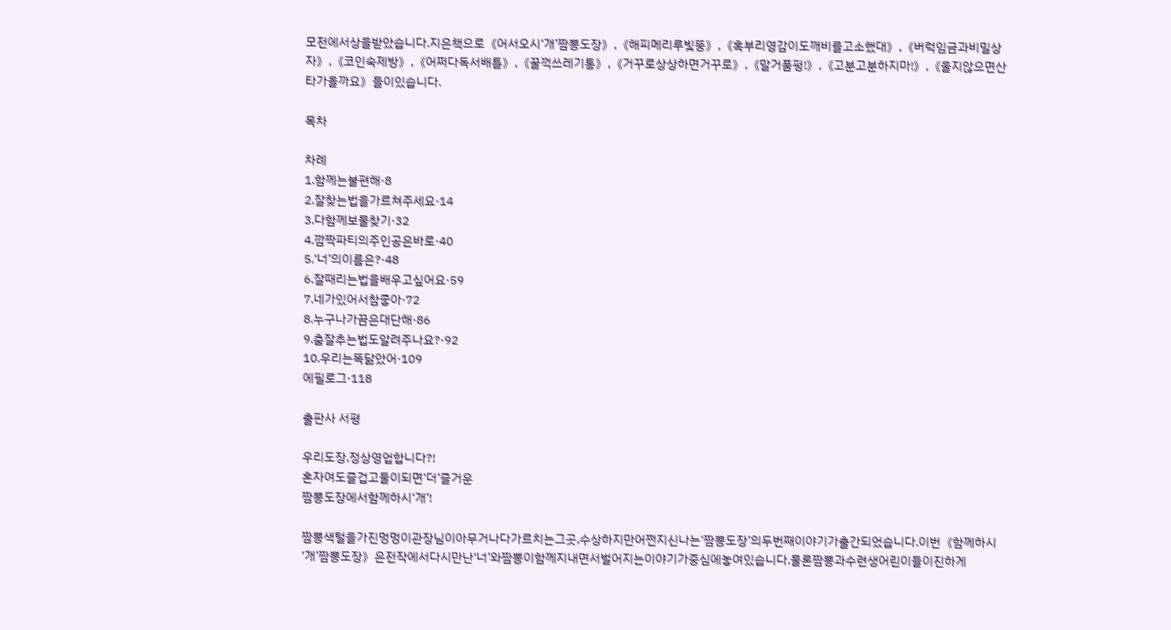모전에서상을받았습니다.지은책으로《어서오시‘개’짬뽕도장》,《해피메리루빛뚱》,《혹부리영감이도깨비를고소했대》,《버럭임금과비밀상자》,《코인숙제방》,《어쩌다독서배틀》,《꿀꺽쓰레기통》,《거꾸로상상하면거꾸로》,《말거품펑!》,《고분고분하지마!》,《울지않으면산타가올까요》들이있습니다.

목차

차례
1.함께는불편해·8
2.잘찾는법을가르쳐주세요·14
3.다함께보물찾기·32
4.깜짝파티의주인공은바로·40
5.‘너’의이름은?·48
6.잘때리는법을배우고싶어요·59
7.네가있어서참좋아·72
8.누구나가끔은대단해·86
9.춤잘추는법도알려주나요?·92
10.우리는똑닮았어·109
에필로그·118

출판사 서평

우리도장,정상영업합니다?!
혼자여도즐겁고둘이되면‘더’즐거운
짬뽕도장에서함께하시‘개’!

짬뽕색털을가진멍멍이관장님이아무거나다가르치는그곳,수상하지만어쩐지신나는‘짬뽕도장’의두번째이야기가출간되었습니다.이번《함께하시‘개’짬뽕도장》은전작에서다시만난‘너’와짬뽕이함께지내면서벌어지는이야기가중심에놓여있습니다.물론짬뽕과수련생어린이들이진하게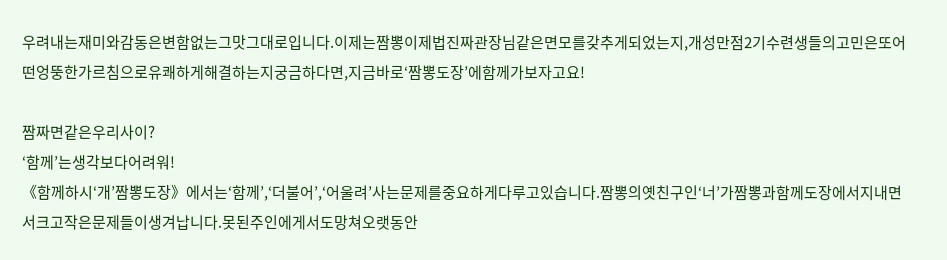우려내는재미와감동은변함없는그맛그대로입니다.이제는짬뽕이제법진짜관장님같은면모를갖추게되었는지,개성만점2기수련생들의고민은또어떤엉뚱한가르침으로유쾌하게해결하는지궁금하다면,지금바로‘짬뽕도장’에함께가보자고요!

짬짜면같은우리사이?
‘함께’는생각보다어려워!
《함께하시‘개’짬뽕도장》에서는‘함께’,‘더불어’,‘어울려’사는문제를중요하게다루고있습니다.짬뽕의옛친구인‘너’가짬뽕과함께도장에서지내면서크고작은문제들이생겨납니다.못된주인에게서도망쳐오랫동안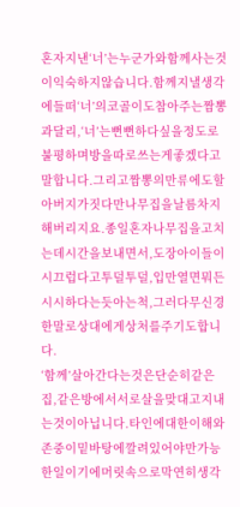혼자지낸‘너’는누군가와함께사는것이익숙하지않습니다.함께지낼생각에들떠‘너’의코골이도참아주는짬뽕과달리,‘너’는뻔뻔하다싶을정도로불평하며방을따로쓰는게좋겠다고말합니다.그리고짬뽕의만류에도할아버지가짓다만나무집을날름차지해버리지요.종일혼자나무집을고치는데시간을보내면서,도장아이들이시끄럽다고투덜투덜,입만열면뭐든시시하다는듯아는척,그러다무신경한말로상대에게상처를주기도합니다.
‘함께’살아간다는것은단순히같은집,같은방에서서로살을맞대고지내는것이아닙니다.타인에대한이해와존중이밑바탕에깔려있어야만가능한일이기에머릿속으로막연히생각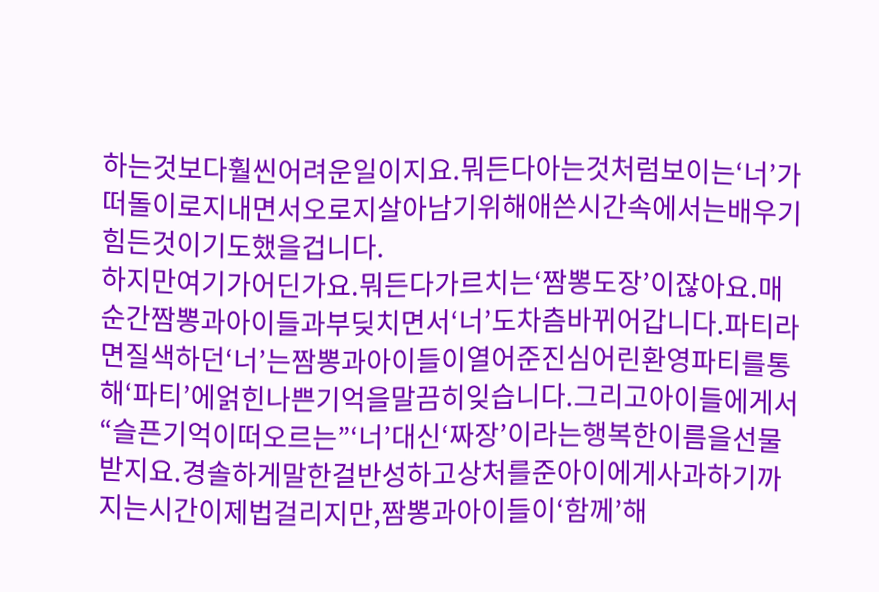하는것보다훨씬어려운일이지요.뭐든다아는것처럼보이는‘너’가떠돌이로지내면서오로지살아남기위해애쓴시간속에서는배우기힘든것이기도했을겁니다.
하지만여기가어딘가요.뭐든다가르치는‘짬뽕도장’이잖아요.매순간짬뽕과아이들과부딪치면서‘너’도차츰바뀌어갑니다.파티라면질색하던‘너’는짬뽕과아이들이열어준진심어린환영파티를통해‘파티’에얽힌나쁜기억을말끔히잊습니다.그리고아이들에게서“슬픈기억이떠오르는”‘너’대신‘짜장’이라는행복한이름을선물받지요.경솔하게말한걸반성하고상처를준아이에게사과하기까지는시간이제법걸리지만,짬뽕과아이들이‘함께’해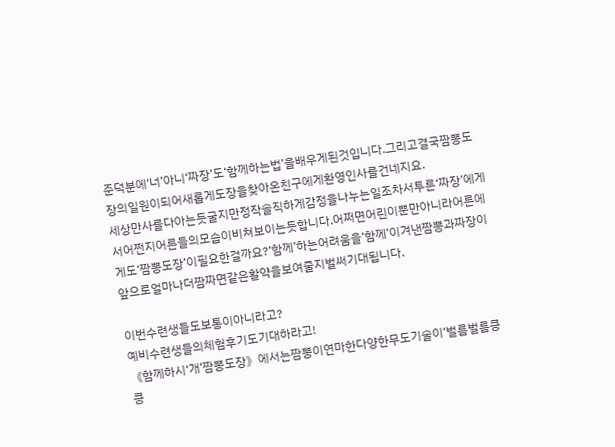준덕분에‘너’아니‘짜장’도‘함께하는법’을배우게된것입니다.그리고결국짬뽕도장의일원이되어새롭게도장을찾아온친구에게환영인사를건네지요.
세상만사를다아는듯굴지만정작솔직하게감정을나누는일조차서투른‘짜장’에게서어쩐지어른들의모습이비쳐보이는듯합니다.어쩌면어린이뿐만아니라어른에게도‘짬뽕도장’이필요한걸까요?‘함께’하는어려움을‘함께’이겨낸짬뽕과짜장이앞으로얼마나더짬짜면같은활약을보여줄지벌써기대됩니다.

이번수련생들도보통이아니라고?
예비수련생들의체험후기도기대하라고!
《함께하시‘개’짬뽕도장》에서는짬뽕이연마한다양한무도기술이‘벌름벌름킁킁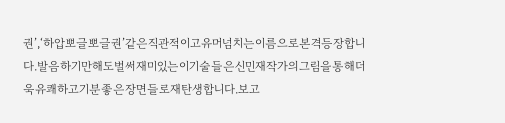권’,‘하압뽀글뽀글권’같은직관적이고유머넘치는이름으로본격등장합니다.발음하기만해도벌써재미있는이기술들은신민재작가의그림을통해더욱유쾌하고기분좋은장면들로재탄생합니다.보고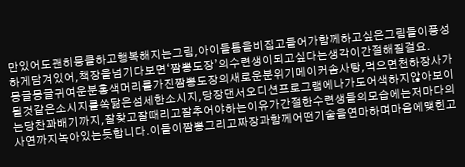만있어도괜히뭉클하고행복해지는그림,아이들틈을비집고들어가함께하고싶은그림들이풍성하게담겨있어,책장을넘기다보면‘짬뽕도장’의수련생이되고싶다는생각이간절해질걸요.
몽글몽글귀여운분홍색머리를가진짬뽕도장의새로운분위기메이커솜사탕,먹으면천하장사가될것같은소시지를쏙닮은섬세한소시지,당장댄서오디션프로그램에나가도어색하지않아보이는당찬꽈배기까지,잘찾고잘때리고잘추어야하는이유가간절한수련생들의모습에는저마다의사연까지녹아있는듯합니다.이들이짬뽕그리고짜장과함께어떤기술을연마하며마음에맺힌고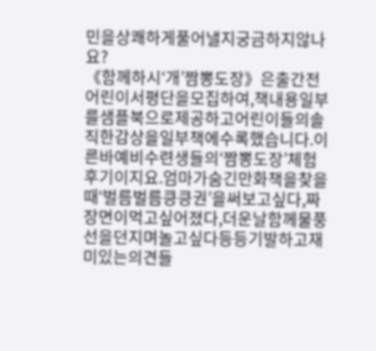민을상쾌하게풀어낼지궁금하지않나요?
《함께하시‘개’짬뽕도장》은출간전어린이서평단을모집하여,책내용일부를샘플북으로제공하고어린이들의솔직한감상을일부책에수록했습니다.이른바예비수련생들의‘짬뽕도장’체험후기이지요.엄마가숨긴만화책을찾을때‘벌름벌름킁킁권’을써보고싶다,짜장면이먹고싶어졌다,더운날함께물풍선을던지며놀고싶다등등기발하고재미있는의견들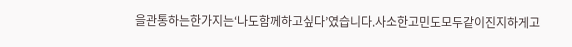을관통하는한가지는‘나도함께하고싶다’였습니다.사소한고민도모두같이진지하게고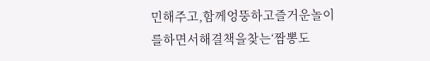민해주고,함께엉뚱하고즐거운놀이를하면서해결책을찾는‘짬뽕도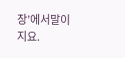장’에서말이지요.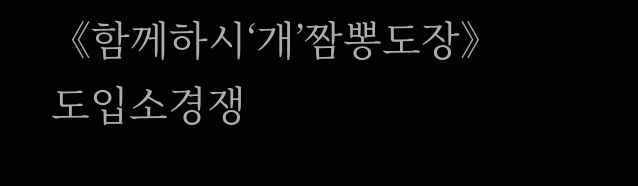《함께하시‘개’짬뽕도장》도입소경쟁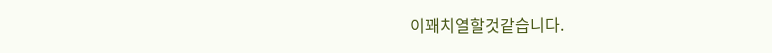이꽤치열할것같습니다.